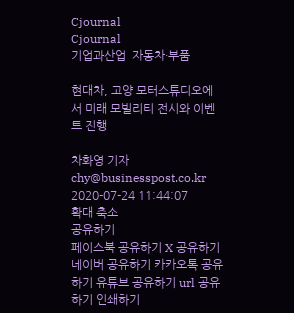Cjournal
Cjournal
기업과산업  자동차·부품

현대차, 고양 모터스튜디오에서 미래 모빌리티 전시와 이벤트 진행

차화영 기자 chy@businesspost.co.kr 2020-07-24 11:44:07
확대 축소
공유하기
페이스북 공유하기 X 공유하기 네이버 공유하기 카카오톡 공유하기 유튜브 공유하기 url 공유하기 인쇄하기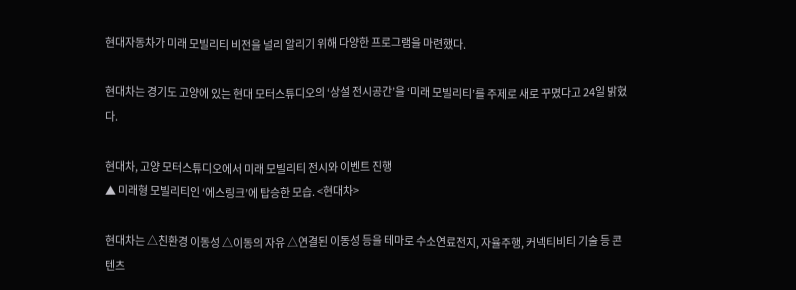현대자동차가 미래 모빌리티 비전을 널리 알리기 위해 다양한 프로그램을 마련했다.

현대차는 경기도 고양에 있는 현대 모터스튜디오의 ‘상설 전시공간’을 ‘미래 모빌리티’를 주제로 새로 꾸몄다고 24일 밝혔다.

현대차, 고양 모터스튜디오에서 미래 모빌리티 전시와 이벤트 진행
▲ 미래형 모빌리티인 ‘에스링크’에 탑승한 모습. <현대차>

현대차는 △친환경 이동성 △이동의 자유 △연결된 이동성 등을 테마로 수소연료전지, 자율주행, 커넥티비티 기술 등 콘텐츠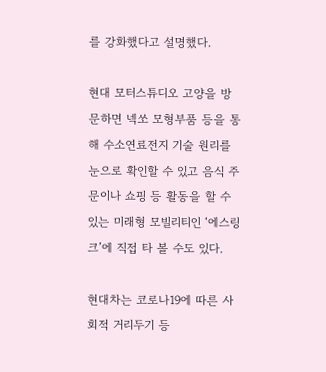를 강화했다고 설명했다.

현대 모터스튜디오 고양을 방문하면 넥쏘 모형부품 등을 통해 수소연료전지 기술 원리를 눈으로 확인할 수 있고 음식 주문이나 쇼핑 등 활동을 할 수 있는 미래형 모빌리티인 ‘에스링크’에 직접 타 볼 수도 있다.

현대차는 코로나19에 따른 사회적 거리두기 등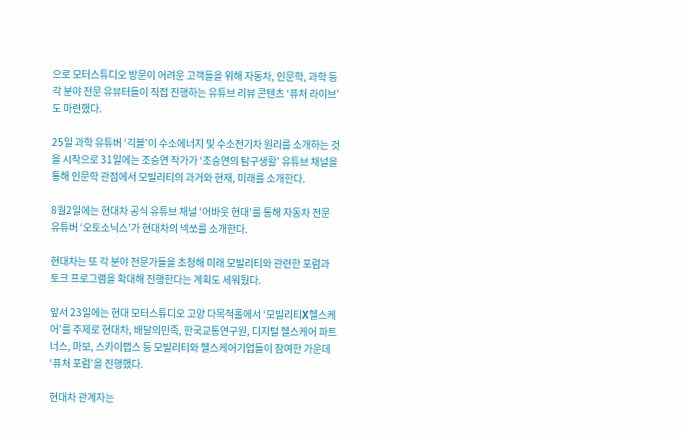으로 모터스튜디오 방문이 어려운 고객들을 위해 자동차, 인문학, 과학 등 각 분야 전문 유뷰터들이 직접 진행하는 유튜브 리뷰 콘텐츠 ‘퓨처 라이브’도 마련했다.

25일 과학 유튜버 ‘긱블’이 수소에너지 및 수소전기차 원리를 소개하는 것을 시작으로 31일에는 조승연 작가가 ‘조승연의 탐구생활’ 유튜브 채널을 통해 인문학 관점에서 모빌리티의 과거와 현재, 미래를 소개한다.

8월2일에는 현대차 공식 유튜브 채널 ‘어바웃 현대’를 통해 자동차 전문 유튜버 ‘오토소닉스’가 현대차의 넥쏘를 소개한다.

현대차는 또 각 분야 전문가들을 초청해 미래 모빌리티와 관련한 포럼과 토크 프로그램을 확대해 진행한다는 계획도 세워뒀다.

앞서 23일에는 현대 모터스튜디오 고양 다목적홀에서 ‘모빌리티X헬스케어’를 주제로 현대차, 배달의민족, 한국교통연구원, 디지털 헬스케어 파트너스, 마보, 스카이랩스 등 모빌리티와 헬스케어기업들이 참여한 가운데 ‘퓨처 포럼’을 진행했다.

현대차 관계자는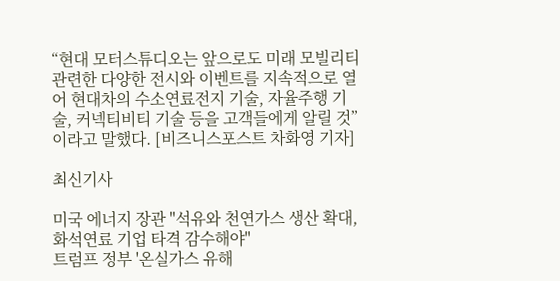“현대 모터스튜디오는 앞으로도 미래 모빌리티 관련한 다양한 전시와 이벤트를 지속적으로 열어 현대차의 수소연료전지 기술, 자율주행 기술, 커넥티비티 기술 등을 고객들에게 알릴 것”이라고 말했다. [비즈니스포스트 차화영 기자]

최신기사

미국 에너지 장관 "석유와 천연가스 생산 확대, 화석연료 기업 타격 감수해야"
트럼프 정부 '온실가스 유해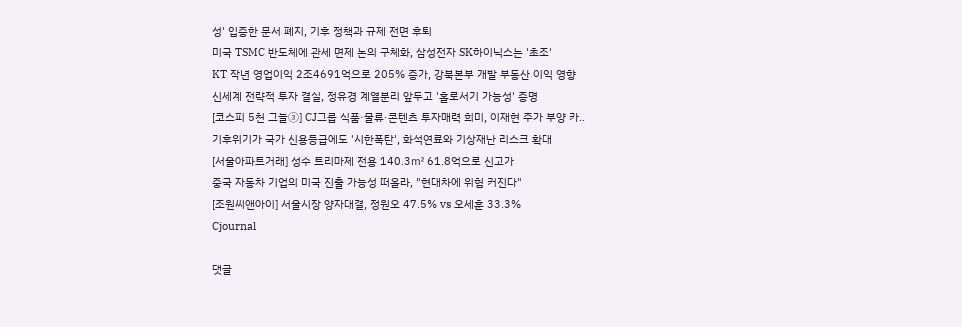성' 입증한 문서 폐지, 기후 정책과 규제 전면 후퇴
미국 TSMC 반도체에 관세 면제 논의 구체화, 삼성전자 SK하이닉스는 '초조'
KT 작년 영업이익 2조4691억으로 205% 증가, 강북본부 개발 부동산 이익 영향
신세계 전략적 투자 결실, 정유경 계열분리 앞두고 '홀로서기 가능성' 증명
[코스피 5천 그늘③] CJ그룹 식품·물류·콘텐츠 투자매력 희미, 이재현 주가 부양 카..
기후위기가 국가 신용등급에도 '시한폭탄', 화석연료와 기상재난 리스크 확대
[서울아파트거래] 성수 트리마제 전용 140.3㎡ 61.8억으로 신고가
중국 자동차 기업의 미국 진출 가능성 떠올라, "현대차에 위험 커진다"
[조원씨앤아이] 서울시장 양자대결, 정원오 47.5% vs 오세훈 33.3%
Cjournal

댓글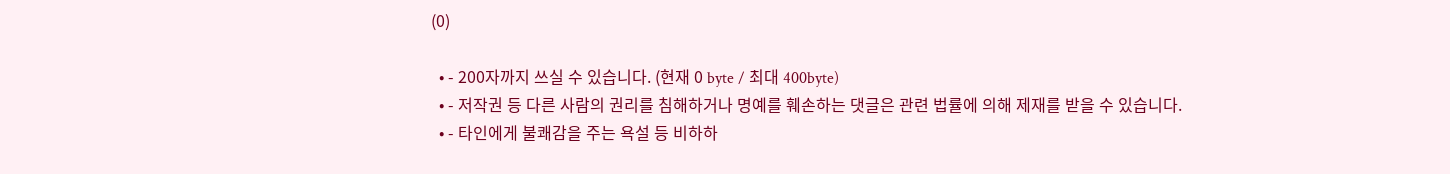(0)

  • - 200자까지 쓰실 수 있습니다. (현재 0 byte / 최대 400byte)
  • - 저작권 등 다른 사람의 권리를 침해하거나 명예를 훼손하는 댓글은 관련 법률에 의해 제재를 받을 수 있습니다.
  • - 타인에게 불쾌감을 주는 욕설 등 비하하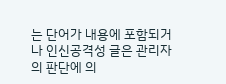는 단어가 내용에 포함되거나 인신공격성 글은 관리자의 판단에 의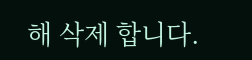해 삭제 합니다.